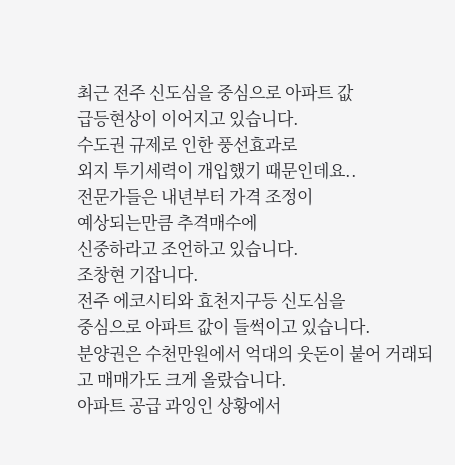최근 전주 신도심을 중심으로 아파트 값
급등현상이 이어지고 있습니다.
수도권 규제로 인한 풍선효과로
외지 투기세력이 개입했기 때문인데요..
전문가들은 내년부터 가격 조정이
예상되는만큼 추격매수에
신중하라고 조언하고 있습니다.
조창현 기잡니다.
전주 에코시티와 효천지구등 신도심을
중심으로 아파트 값이 들썩이고 있습니다.
분양권은 수천만원에서 억대의 웃돈이 붙어 거래되고 매매가도 크게 올랐습니다.
아파트 공급 과잉인 상황에서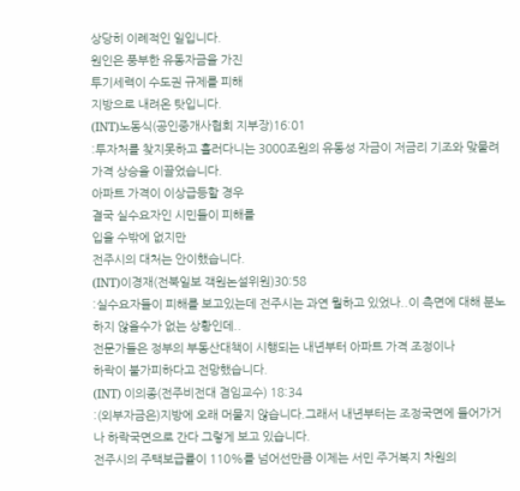상당히 이례적인 일입니다.
원인은 풍부한 유동자금을 가진
투기세력이 수도권 규제를 피해
지방으로 내려온 탓입니다.
(INT)노동식(공인중개사협회 지부장)16:01
:투자처를 찾지못하고 흘러다니는 3000조원의 유동성 자금이 저금리 기조와 맞물려 가격 상승을 이끌었습니다.
아파트 가격이 이상급등할 경우
결국 실수요자인 시민들이 피해를
입을 수밖에 없지만
전주시의 대처는 안이했습니다.
(INT)이경재(전북일보 객원논설위원)30:58
:실수요자들이 피해를 보고있는데 전주시는 과연 뭘하고 있었나..이 측면에 대해 분노하지 않을수가 없는 상황인데..
전문가들은 정부의 부동산대책이 시행되는 내년부터 아파트 가격 조정이나
하락이 불가피하다고 전망했습니다.
(INT) 이의종(전주비전대 겸임교수) 18:34
:(외부자금은)지방에 오래 머물지 않습니다.그래서 내년부터는 조정국면에 들어가거나 하락국면으로 간다 그렇게 보고 있습니다.
전주시의 주택보급률이 110%를 넘어선만큼 이제는 서민 주거복지 차원의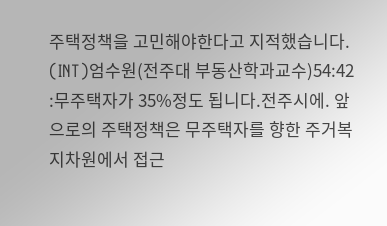주택정책을 고민해야한다고 지적했습니다.
(INT)엄수원(전주대 부동산학과교수)54:42
:무주택자가 35%정도 됩니다.전주시에. 앞으로의 주택정책은 무주택자를 향한 주거복지차원에서 접근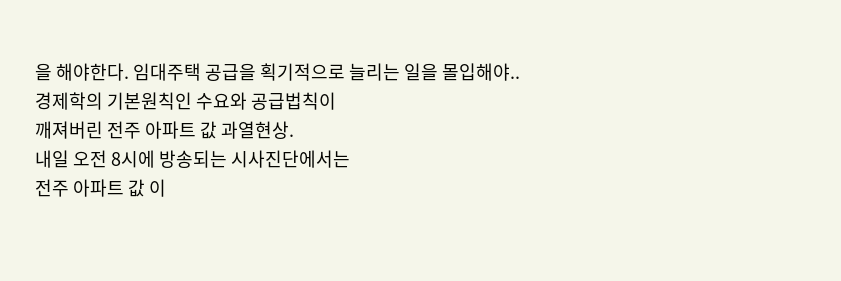을 해야한다. 임대주택 공급을 획기적으로 늘리는 일을 몰입해야..
경제학의 기본원칙인 수요와 공급법칙이
깨져버린 전주 아파트 값 과열현상.
내일 오전 8시에 방송되는 시사진단에서는
전주 아파트 값 이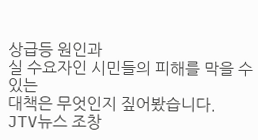상급등 원인과
실 수요자인 시민들의 피해를 막을 수 있는
대책은 무엇인지 짚어봤습니다.
JTV뉴스 조창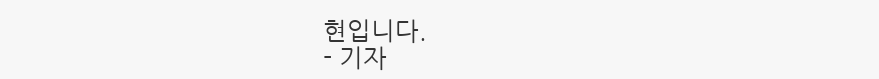현입니다.
- 기자